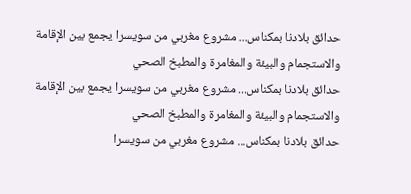حدائق بلادنا بمكناس... مشروع مغربي من سويسرا يجمع بين الإقامة والاستجمام والبيئة والمغامرة والمطبخ الصحي
حدائق بلادنا بمكناس... مشروع مغربي من سويسرا يجمع بين الإقامة والاستجمام والبيئة والمغامرة والمطبخ الصحي
حدائق بلادنا بمكناس... مشروع مغربي من سويسرا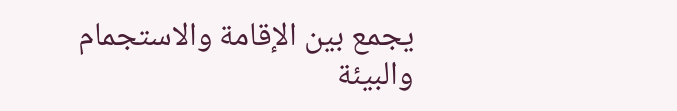يجمع بين الإقامة والاستجمام والبيئة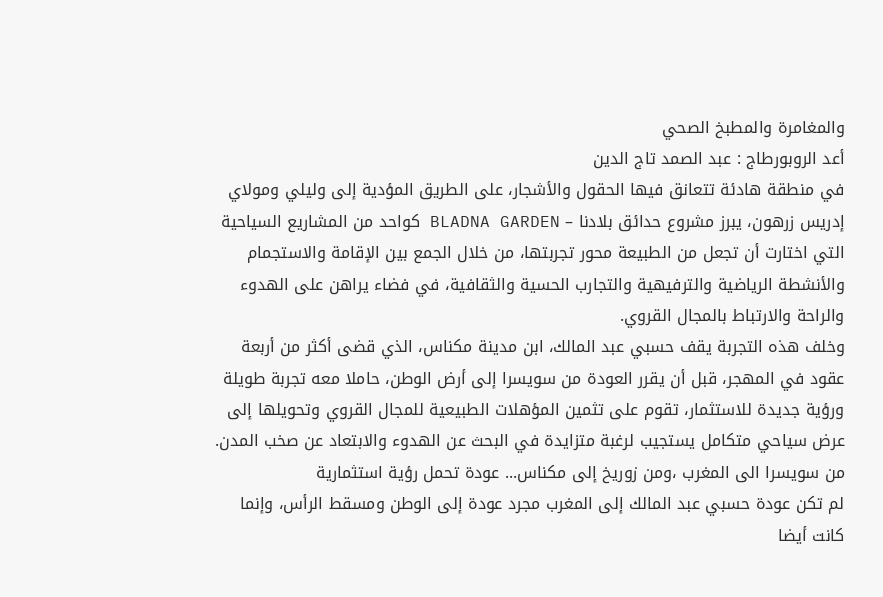والمغامرة والمطبخ الصحي
أعد الروبورطاج : عبد الصمد تاج الدين
في منطقة هادئة تتعانق فيها الحقول والأشجار، على الطريق المؤدية إلى وليلي ومولاي إدريس زرهون، يبرز مشروع حدائق بلادنا – BLADNA GARDEN كواحد من المشاريع السياحية التي اختارت أن تجعل من الطبيعة محور تجربتها، من خلال الجمع بين الإقامة والاستجمام والأنشطة الرياضية والترفيهية والتجارب الحسية والثقافية، في فضاء يراهن على الهدوء والراحة والارتباط بالمجال القروي.
وخلف هذه التجربة يقف حسبي عبد المالك، ابن مدينة مكناس، الذي قضى أكثر من أربعة عقود في المهجر، قبل أن يقرر العودة من سويسرا إلى أرض الوطن، حاملا معه تجربة طويلة ورؤية جديدة للاستثمار، تقوم على تثمين المؤهلات الطبيعية للمجال القروي وتحويلها إلى عرض سياحي متكامل يستجيب لرغبة متزايدة في البحث عن الهدوء والابتعاد عن صخب المدن.
من سويسرا الى المغرب ،ومن زوريخ إلى مكناس... عودة تحمل رؤية استثمارية
لم تكن عودة حسبي عبد المالك إلى المغرب مجرد عودة إلى الوطن ومسقط الرأس، وإنما كانت أيضا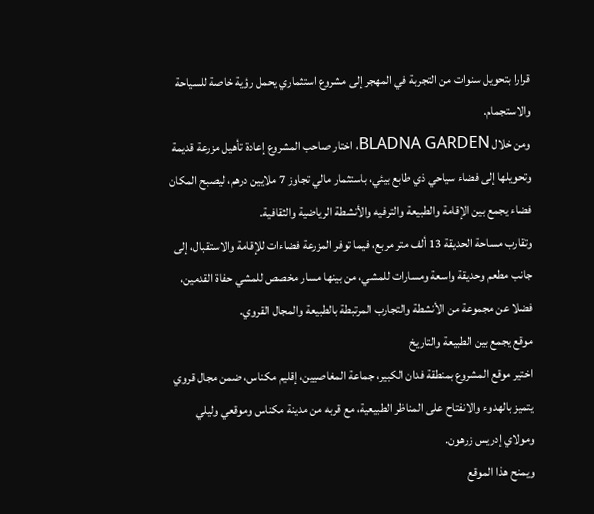قرارا بتحويل سنوات من التجربة في المهجر إلى مشروع استثماري يحمل رؤية خاصة للسياحة والاستجمام.
ومن خلال BLADNA GARDEN، اختار صاحب المشروع إعادة تأهيل مزرعة قديمة وتحويلها إلى فضاء سياحي ذي طابع بيئي، باستثمار مالي تجاوز 7 ملايين درهم، ليصبح المكان فضاء يجمع بين الإقامة والطبيعة والترفيه والأنشطة الرياضية والثقافية.
وتقارب مساحة الحديقة 13 ألف متر مربع، فيما توفر المزرعة فضاءات للإقامة والاستقبال، إلى جانب مطعم وحديقة واسعة ومسارات للمشي، من بينها مسار مخصص للمشي حفاة القدمين، فضلا عن مجموعة من الأنشطة والتجارب المرتبطة بالطبيعة والمجال القروي.
موقع يجمع بين الطبيعة والتاريخ
اختير موقع المشروع بمنطقة فدان الكبير، جماعة المغاصيين، إقليم مكناس، ضمن مجال قروي يتميز بالهدوء والانفتاح على المناظر الطبيعية، مع قربه من مدينة مكناس وموقعي وليلي ومولاي إدريس زرهون.
ويمنح هذا الموقع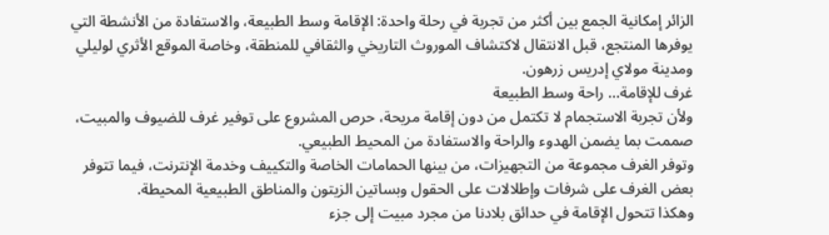الزائر إمكانية الجمع بين أكثر من تجربة في رحلة واحدة: الإقامة وسط الطبيعة، والاستفادة من الأنشطة التي يوفرها المنتجع، قبل الانتقال لاكتشاف الموروث التاريخي والثقافي للمنطقة، وخاصة الموقع الأثري لوليلي ومدينة مولاي إدريس زرهون.
غرف للإقامة... راحة وسط الطبيعة
ولأن تجربة الاستجمام لا تكتمل من دون إقامة مريحة، حرص المشروع على توفير غرف للضيوف والمبيت، صممت بما يضمن الهدوء والراحة والاستفادة من المحيط الطبيعي.
وتوفر الغرف مجموعة من التجهيزات، من بينها الحمامات الخاصة والتكييف وخدمة الإنترنت، فيما تتوفر بعض الغرف على شرفات وإطلالات على الحقول وبساتين الزيتون والمناطق الطبيعية المحيطة.
وهكذا تتحول الإقامة في حدائق بلادنا من مجرد مبيت إلى جزء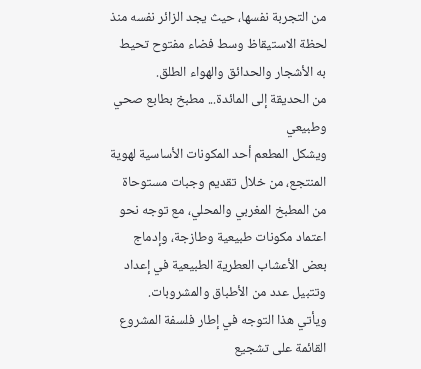من التجربة نفسها، حيث يجد الزائر نفسه منذ لحظة الاستيقاظ وسط فضاء مفتوح تحيط به الأشجار والحدائق والهواء الطلق.
من الحديقة إلى المائدة... مطبخ بطابع صحي وطبيعي
ويشكل المطعم أحد المكونات الأساسية لهوية المنتجع، من خلال تقديم وجبات مستوحاة من المطبخ المغربي والمحلي، مع توجه نحو اعتماد مكونات طبيعية وطازجة، وإدماج بعض الأعشاب العطرية الطبيعية في إعداد وتتبيل عدد من الأطباق والمشروبات.
ويأتي هذا التوجه في إطار فلسفة المشروع القائمة على تشجيع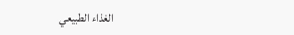الغذاء الطبيعي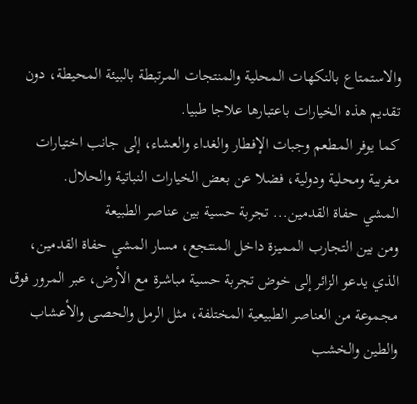والاستمتاع بالنكهات المحلية والمنتجات المرتبطة بالبيئة المحيطة، دون تقديم هذه الخيارات باعتبارها علاجا طبيا.
كما يوفر المطعم وجبات الإفطار والغداء والعشاء، إلى جانب اختيارات مغربية ومحلية ودولية، فضلا عن بعض الخيارات النباتية والحلال.
المشي حفاة القدمين... تجربة حسية بين عناصر الطبيعة
ومن بين التجارب المميزة داخل المنتجع، مسار المشي حفاة القدمين، الذي يدعو الزائر إلى خوض تجربة حسية مباشرة مع الأرض، عبر المرور فوق مجموعة من العناصر الطبيعية المختلفة، مثل الرمل والحصى والأعشاب والطين والخشب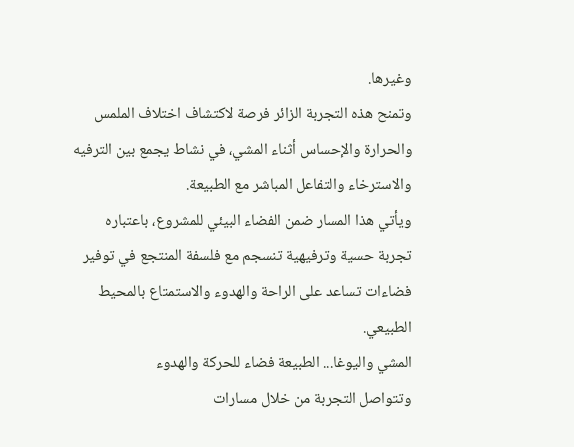وغيرها.
وتمنح هذه التجربة الزائر فرصة لاكتشاف اختلاف الملمس والحرارة والإحساس أثناء المشي، في نشاط يجمع بين الترفيه والاسترخاء والتفاعل المباشر مع الطبيعة.
ويأتي هذا المسار ضمن الفضاء البيئي للمشروع، باعتباره تجربة حسية وترفيهية تنسجم مع فلسفة المنتجع في توفير فضاءات تساعد على الراحة والهدوء والاستمتاع بالمحيط الطبيعي.
المشي واليوغا... الطبيعة فضاء للحركة والهدوء
وتتواصل التجربة من خلال مسارات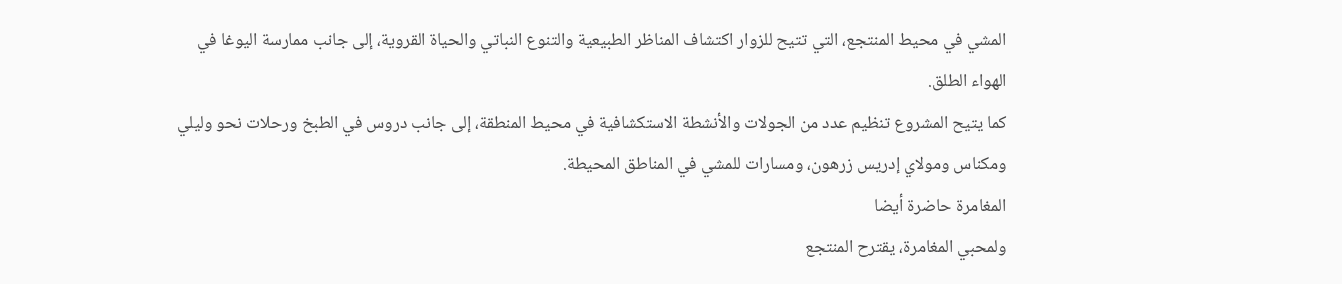المشي في محيط المنتجع، التي تتيح للزوار اكتشاف المناظر الطبيعية والتنوع النباتي والحياة القروية، إلى جانب ممارسة اليوغا في الهواء الطلق.
كما يتيح المشروع تنظيم عدد من الجولات والأنشطة الاستكشافية في محيط المنطقة، إلى جانب دروس في الطبخ ورحلات نحو وليلي ومكناس ومولاي إدريس زرهون، ومسارات للمشي في المناطق المحيطة.
المغامرة حاضرة أيضا
ولمحبي المغامرة، يقترح المنتجع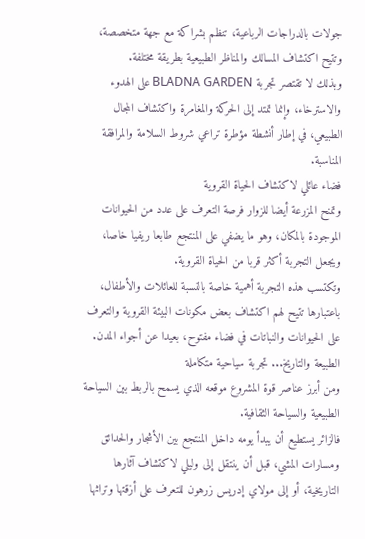جولات بالدراجات الرباعية، تنظم بشراكة مع جهة متخصصة، وتتيح اكتشاف المسالك والمناظر الطبيعية بطريقة مختلفة.
وبذلك لا تقتصر تجربة BLADNA GARDEN على الهدوء والاسترخاء، وإنما تمتد إلى الحركة والمغامرة واكتشاف المجال الطبيعي، في إطار أنشطة مؤطرة تراعي شروط السلامة والمرافقة المناسبة.
فضاء عائلي لاكتشاف الحياة القروية
وتمنح المزرعة أيضا للزوار فرصة التعرف على عدد من الحيوانات الموجودة بالمكان، وهو ما يضفي على المنتجع طابعا ريفيا خاصا، ويجعل التجربة أكثر قربا من الحياة القروية.
وتكتسب هذه التجربة أهمية خاصة بالنسبة للعائلات والأطفال، باعتبارها تتيح لهم اكتشاف بعض مكونات البيئة القروية والتعرف على الحيوانات والنباتات في فضاء مفتوح، بعيدا عن أجواء المدن.
الطبيعة والتاريخ... تجربة سياحية متكاملة
ومن أبرز عناصر قوة المشروع موقعه الذي يسمح بالربط بين السياحة الطبيعية والسياحة الثقافية.
فالزائر يستطيع أن يبدأ يومه داخل المنتجع بين الأشجار والحدائق ومسارات المشي، قبل أن ينتقل إلى وليلي لاكتشاف آثارها التاريخية، أو إلى مولاي إدريس زرهون للتعرف على أزقتها وتراثها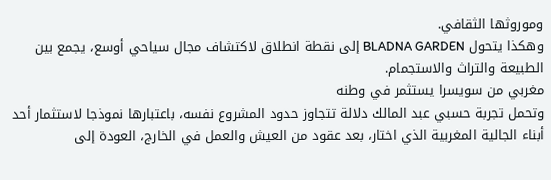وموروثها الثقافي.
وهكذا يتحول BLADNA GARDEN إلى نقطة انطلاق لاكتشاف مجال سياحي أوسع، يجمع بين الطبيعة والتراث والاستجمام.
مغربي من سويسرا يستثمر في وطنه
وتحمل تجربة حسبي عبد المالك دلالة تتجاوز حدود المشروع نفسه، باعتبارها نموذجا لاستثمار أحد أبناء الجالية المغربية الذي اختار، بعد عقود من العيش والعمل في الخارج، العودة إلى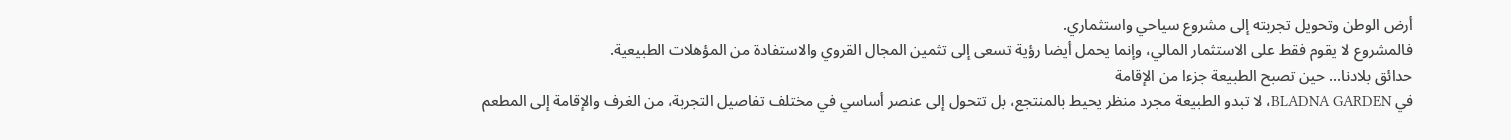أرض الوطن وتحويل تجربته إلى مشروع سياحي واستثماري.
فالمشروع لا يقوم فقط على الاستثمار المالي، وإنما يحمل أيضا رؤية تسعى إلى تثمين المجال القروي والاستفادة من المؤهلات الطبيعية.
حدائق بلادنا... حين تصبح الطبيعة جزءا من الإقامة
في BLADNA GARDEN، لا تبدو الطبيعة مجرد منظر يحيط بالمنتجع، بل تتحول إلى عنصر أساسي في مختلف تفاصيل التجربة، من الغرف والإقامة إلى المطعم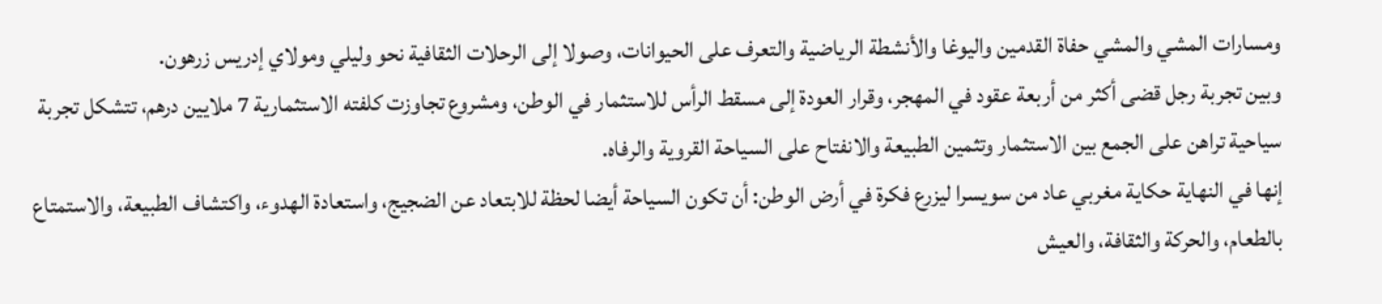ومسارات المشي والمشي حفاة القدمين واليوغا والأنشطة الرياضية والتعرف على الحيوانات، وصولا إلى الرحلات الثقافية نحو وليلي ومولاي إدريس زرهون.
وبين تجربة رجل قضى أكثر من أربعة عقود في المهجر، وقرار العودة إلى مسقط الرأس للاستثمار في الوطن، ومشروع تجاوزت كلفته الاستثمارية 7 ملايين درهم، تتشكل تجربة سياحية تراهن على الجمع بين الاستثمار وتثمين الطبيعة والانفتاح على السياحة القروية والرفاه.
إنها في النهاية حكاية مغربي عاد من سويسرا ليزرع فكرة في أرض الوطن: أن تكون السياحة أيضا لحظة للابتعاد عن الضجيج، واستعادة الهدوء، واكتشاف الطبيعة، والاستمتاع بالطعام، والحركة والثقافة، والعيش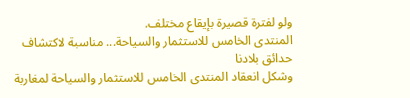ولو لفترة قصيرة بإيقاع مختلف.
المنتدى الخامس للاستثمار والسياحة... مناسبة لاكتشاف حدائق بلادنا
وشكل انعقاد المنتدى الخامس للاستثمار والسياحة لمغاربة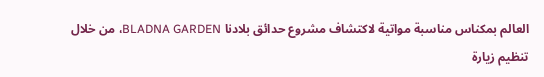العالم بمكناس مناسبة مواتية لاكتشاف مشروع حدائق بلادنا BLADNA GARDEN، من خلال تنظيم زيارة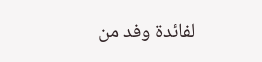لفائدة وفد من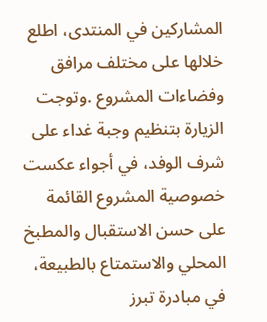المشاركين في المنتدى، اطلع خلالها على مختلف مرافق وفضاءات المشروع .وتوجت الزيارة بتنظيم وجبة غداء على شرف الوفد، في أجواء عكست خصوصية المشروع القائمة على حسن الاستقبال والمطبخ المحلي والاستمتاع بالطبيعة، في مبادرة تبرز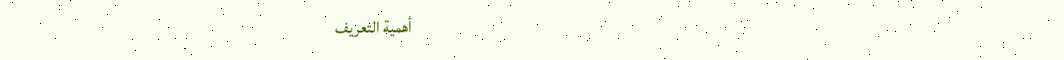أهمية التعريف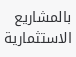بالمشاريع الاستثمارية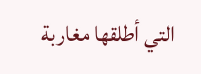التي أطلقها مغاربة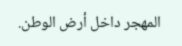المهجر داخل أرض الوطن.